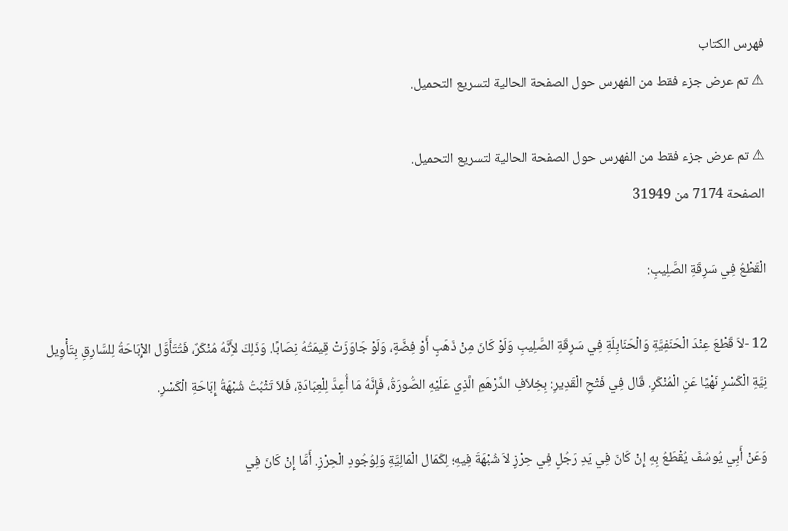فهرس الكتاب
⚠ تم عرض جزء فقط من الفهرس حول الصفحة الحالية لتسريع التحميل.

⚠ تم عرض جزء فقط من الفهرس حول الصفحة الحالية لتسريع التحميل.
الصفحة 7174 من 31949

الْقَطْعُ فِي سَرِقَةِ الصَّلِيبِ:

12 -لاَ قَطْعَ عِنْدَ الْحَنَفِيَّةِ وَالْحَنَابِلَةِ فِي سَرِقَةِ الصَّلِيبِ وَلَوْ كَانَ مِنْ ذَهَبٍ أَوْ فِضَّةٍ، وَلَوْ جَاوَزَتْ قِيمَتُهُ نِصَابًا. وَذَلِكَ لأَِنَّهُ مُنْكَرٌ، فَتُتَأَوَّل الإِْبَاحَةُ لِلسَّارِقِ بِتَأْوِيل نِيَّةِ الْكَسْرِ نَهْيًا عَنِ الْمُنْكَرِ. قَال فِي فَتْحِ الْقَدِيرِ: بِخِلاَفِ الدِّرْهَمِ الَّذِي عَلَيْهِ الصُّورَةُ، فَإِنَّهُ مَا أُعِدَّ لِلْعِبَادَةِ، فَلاَ تَثْبُتُ شُبْهَةُ إِبَاحَةِ الْكَسْرِ.

وَعَنْ أَبِي يُوسُفَ يُقْطَعُ بِهِ إِنْ كَانَ فِي يَدِ رَجُلٍ فِي حِرْزٍ لاَ شُبْهَةَ فِيهِ؛ لِكَمَال الْمَالِيَّةِ وَلِوُجُودِ الْحِرْزِ. أَمَّا إِنْ كَانَ فِي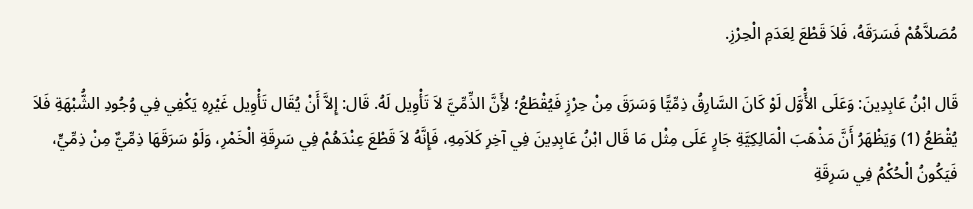مُصَلاَّهُمْ فَسَرَقَهُ، فَلاَ قَطْعَ لِعَدَمِ الْحِرْزِ.

قَال ابْنُ عَابِدِينَ: وَعَلَى الأَْوَّل لَوْ كَانَ السَّارِقُ ذِمِّيًّا وَسَرَقَ مِنْ حِرْزٍ فَيُقْطَعُ؛ لأَِنَّ الذِّمِّيَّ لاَ تَأْوِيل لَهُ. قَال: إِلاَّ أَنْ يُقَال تَأْوِيل غَيْرِهِ يَكْفِي فِي وُجُودِ الشُّبْهَةِ فَلاَ يُقْطَعُ (1) وَيَظْهَرُ أَنَّ مَذْهَبَ الْمَالِكِيَّةِ جَارٍ عَلَى مِثْل مَا قَال ابْنُ عَابِدِينَ فِي آخِرِ كَلاَمِهِ، فَإِنَّهُ لاَ قَطْعَ عِنْدَهُمْ فِي سَرِقَةِ الْخَمْرِ، وَلَوْ سَرَقَهَا ذِمِّيٌّ مِنْ ذِمِّيٍّ، فَيَكُونُ الْحُكْمُ فِي سَرِقَةِ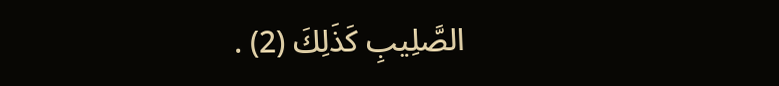الصَّلِيبِ كَذَلِكَ (2) .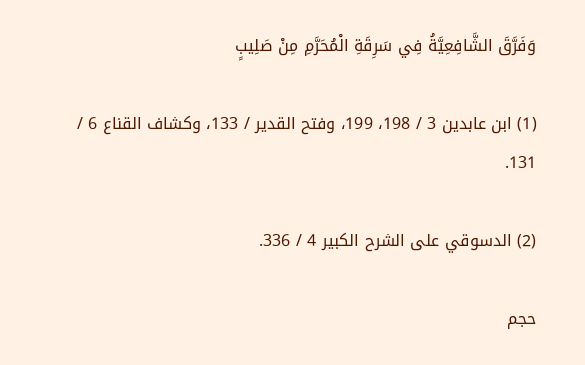وَفَرَّقَ الشَّافِعِيَّةُ فِي سَرِقَةِ الْمُحَرَّمِ مِنْ صَلِيبٍ

(1) ابن عابدين 3 / 198، 199، وفتح القدير / 133، وكشاف القناع 6 / 131.

(2) الدسوقي على الشرح الكبير 4 / 336.

حجم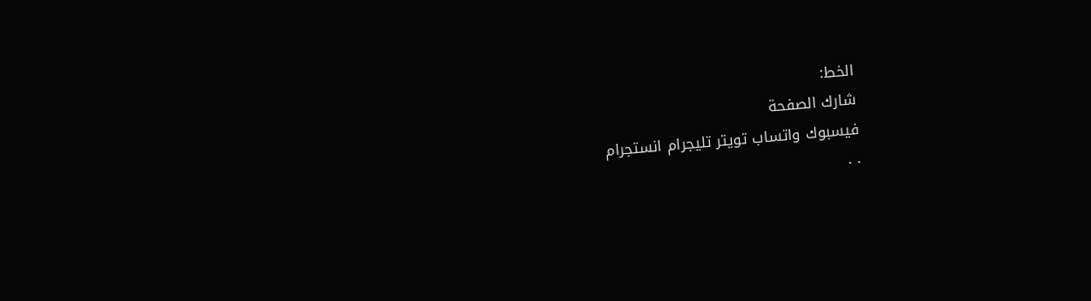الخط:
شارك الصفحة
فيسبوك واتساب تويتر تليجرام انستجرام
. .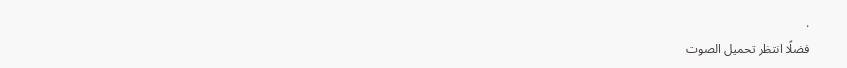.
فضلًا انتظر تحميل الصوت